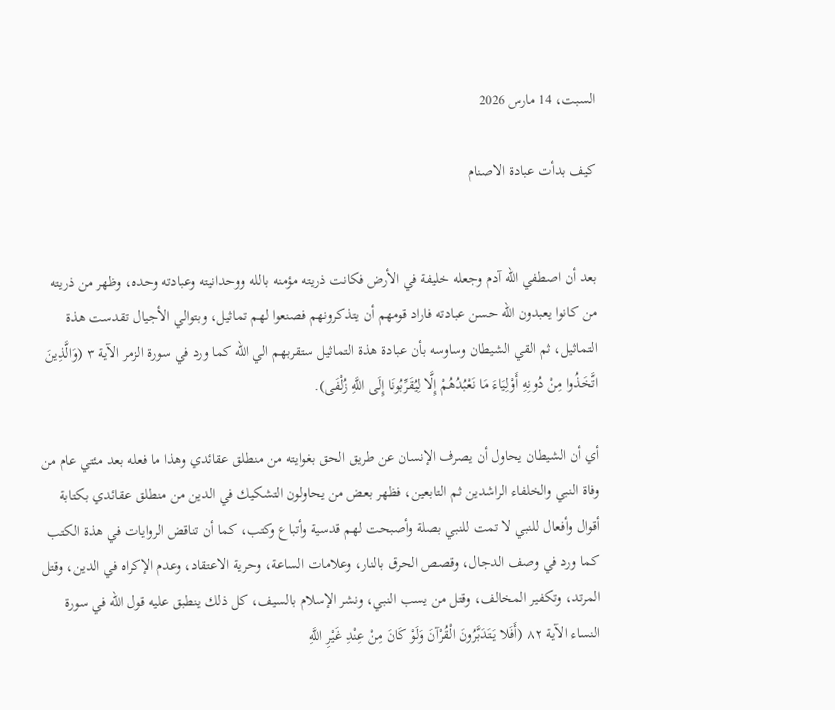السبت، 14 مارس 2026

كيف بدأت عبادة الاصنام


بعد أن اصطفي الله آدم وجعله خليفة في الأرض فكانت ذريته مؤمنه بالله ووحدانيته وعبادته وحده، وظهر من ذريته من كانوا يعبدون الله حسن عبادته فاراد قومهم أن يتذكرونهم فصنعوا لهم تماثيل، وبتوالي الأجيال تقدست هذة التماثيل، ثم القي الشيطان وساوسه بأن عبادة هذة التماثيل ستقربهم الي الله كما ورد في سورة الزمر الآية ٣ (وَالَّذِينَ اتَّخَذُوا مِنْ دُونِهِ أَوْلِيَاءَ مَا نَعْبُدُهُمْ إِلَّا لِيُقَرِّبُونَا إِلَى اللَّهِ زُلْفَى).

أي أن الشيطان يحاول أن يصرف الإنسان عن طريق الحق بغوايته من منطلق عقائدي وهذا ما فعله بعد مئتي عام من وفاة النبي والخلفاء الراشدين ثم التابعين، فظهر بعض من يحاولون التشكيك في الدين من منطلق عقائدي بكتابة أقوال وأفعال للنبي لا تمت للنبي بصلة وأصبحت لهم قدسية وأتباع وكتب، كما أن تناقض الروايات في هذة الكتب كما ورد في وصف الدجال، وقصص الحرق بالنار، وعلامات الساعة، وحرية الاعتقاد، وعدم الإكراه في الدين، وقتل المرتد، وتكفير المخالف، وقتل من يسب النبي، ونشر الإسلام بالسيف، كل ذلك ينطبق عليه قول الله في سورة النساء الآية ٨٢ (أَفَلا يَتَدَبَّرُونَ الْقُرْآنَ وَلَوْ كَانَ مِنْ عِنْدِ غَيْرِ اللَّهِ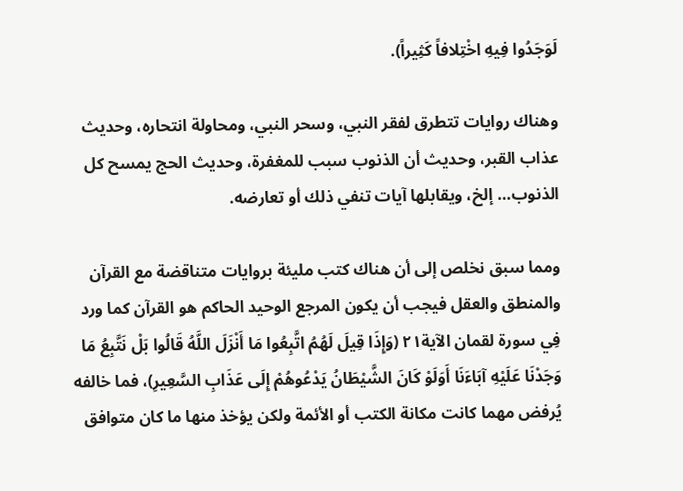لَوَجَدُوا فِيهِ اخْتِلافاً كَثِيراً).

وهناك روايات تتطرق لفقر النبي، وسحر النبي، ومحاولة انتحاره، وحديث عذاب القبر، وحديث أن الذنوب سبب للمغفرة، وحديث الحج يمسح كل الذنوب… إلخ، ويقابلها آيات تنفي ذلك أو تعارضه.

ومما سبق نخلص إلى أن هناك كتب مليئة بروايات متناقضة مع القرآن والمنطق والعقل فيجب أن يكون المرجع الوحيد الحاكم هو القرآن كما ورد فِي سورة لقمان الآية٢١ (وَإِذَا قِيلَ لَهُمُ اتَّبِعُوا مَا أَنْزَلَ اللَّهُ قَالُوا بَلْ نَتَّبِعُ مَا وَجَدْنَا عَلَيْهِ آبَاءَنَا أَوَلَوْ كَانَ الشَّيْطَانُ يَدْعُوهُمْ إِلَى عَذَابِ السَّعِيرِ)، فما خالفه يُرفض مهما كانت مكانة الكتب أو الأئمة ولكن يؤخذ منها ما كان متوافق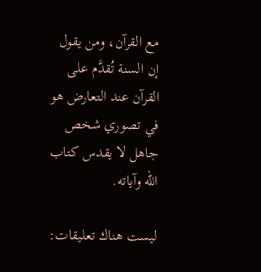مع القرآن، ومن يقول إن السنة تُقدَّم على القرآن عند التعارض هو في تصوري شخص جاهل لا يقدس كتاب الله وآياته.

ليست هناك تعليقات: